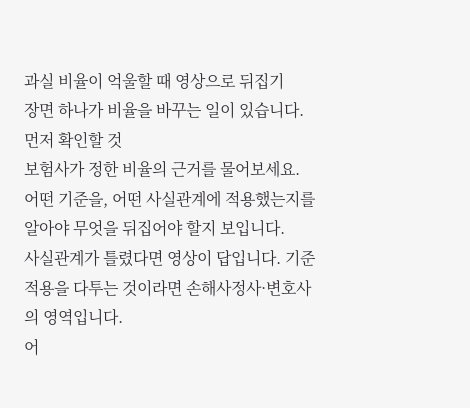과실 비율이 억울할 때 영상으로 뒤집기
장면 하나가 비율을 바꾸는 일이 있습니다.
먼저 확인할 것
보험사가 정한 비율의 근거를 물어보세요. 어떤 기준을, 어떤 사실관계에 적용했는지를 알아야 무엇을 뒤집어야 할지 보입니다.
사실관계가 틀렸다면 영상이 답입니다. 기준 적용을 다투는 것이라면 손해사정사·변호사의 영역입니다.
어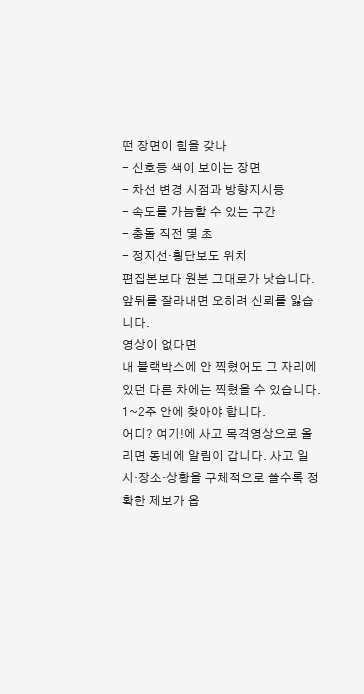떤 장면이 힘을 갖나
- 신호등 색이 보이는 장면
- 차선 변경 시점과 방향지시등
- 속도를 가늠할 수 있는 구간
- 충돌 직전 몇 초
- 정지선·횡단보도 위치
편집본보다 원본 그대로가 낫습니다. 앞뒤를 잘라내면 오히려 신뢰를 잃습니다.
영상이 없다면
내 블랙박스에 안 찍혔어도 그 자리에 있던 다른 차에는 찍혔을 수 있습니다. 1~2주 안에 찾아야 합니다.
어디? 여기!에 사고 목격영상으로 올리면 동네에 알림이 갑니다. 사고 일시·장소·상황을 구체적으로 쓸수록 정확한 제보가 옵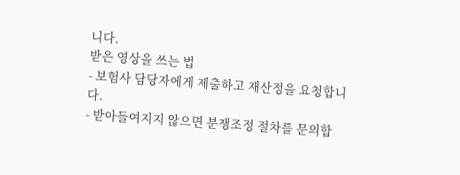니다.
받은 영상을 쓰는 법
- 보험사 담당자에게 제출하고 재산정을 요청합니다.
- 받아들여지지 않으면 분쟁조정 절차를 문의합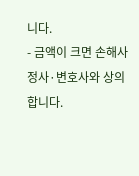니다.
- 금액이 크면 손해사정사·변호사와 상의합니다.